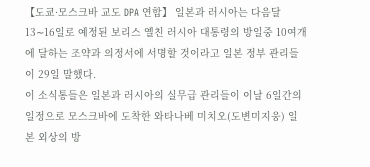【도쿄·모스크바 교도 DPA 연합】 일본과 러시아는 다음달 13∼16일로 예정된 보리스 옐친 러시아 대통령의 방일중 10여개에 달하는 조약과 의정서에 서명할 것이라고 일본 정부 관리들이 29일 말했다.
이 소식통들은 일본과 러시아의 실무급 관리들이 이날 6일간의 일정으로 모스크바에 도착한 와타나베 미치오(도변미지웅) 일본 외상의 방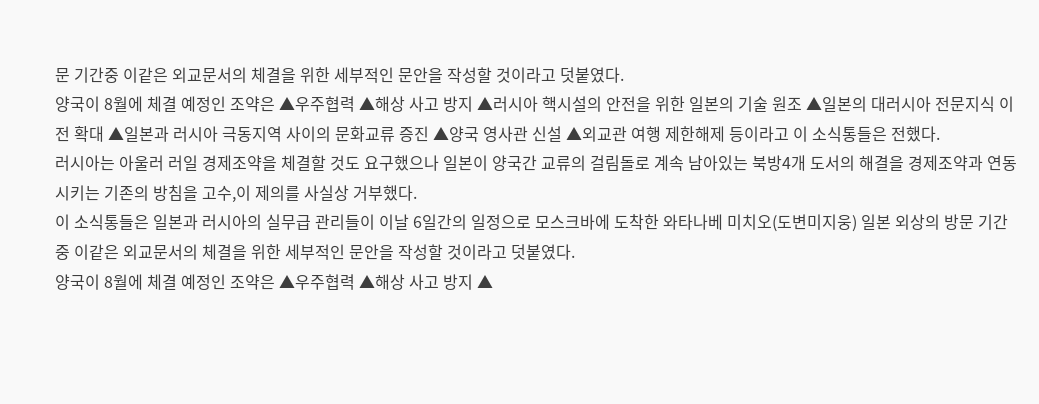문 기간중 이같은 외교문서의 체결을 위한 세부적인 문안을 작성할 것이라고 덧붙였다.
양국이 8월에 체결 예정인 조약은 ▲우주협력 ▲해상 사고 방지 ▲러시아 핵시설의 안전을 위한 일본의 기술 원조 ▲일본의 대러시아 전문지식 이전 확대 ▲일본과 러시아 극동지역 사이의 문화교류 증진 ▲양국 영사관 신설 ▲외교관 여행 제한해제 등이라고 이 소식통들은 전했다.
러시아는 아울러 러일 경제조약을 체결할 것도 요구했으나 일본이 양국간 교류의 걸림돌로 계속 남아있는 북방4개 도서의 해결을 경제조약과 연동시키는 기존의 방침을 고수,이 제의를 사실상 거부했다.
이 소식통들은 일본과 러시아의 실무급 관리들이 이날 6일간의 일정으로 모스크바에 도착한 와타나베 미치오(도변미지웅) 일본 외상의 방문 기간중 이같은 외교문서의 체결을 위한 세부적인 문안을 작성할 것이라고 덧붙였다.
양국이 8월에 체결 예정인 조약은 ▲우주협력 ▲해상 사고 방지 ▲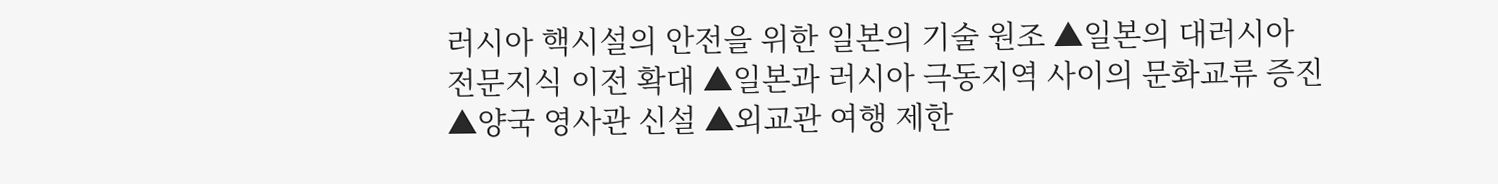러시아 핵시설의 안전을 위한 일본의 기술 원조 ▲일본의 대러시아 전문지식 이전 확대 ▲일본과 러시아 극동지역 사이의 문화교류 증진 ▲양국 영사관 신설 ▲외교관 여행 제한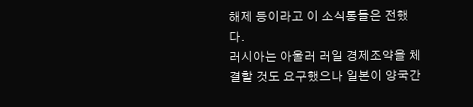해제 등이라고 이 소식통들은 전했다.
러시아는 아울러 러일 경제조약을 체결할 것도 요구했으나 일본이 양국간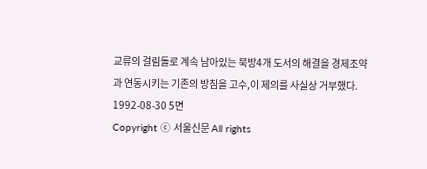교류의 걸림돌로 계속 남아있는 북방4개 도서의 해결을 경제조약과 연동시키는 기존의 방침을 고수,이 제의를 사실상 거부했다.
1992-08-30 5면
Copyright ⓒ 서울신문 All rights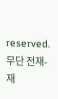reserved. 무단 전재-재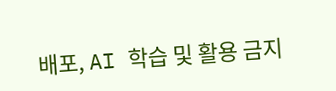배포, AI 학습 및 활용 금지